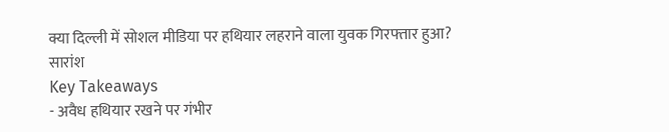क्या दिल्ली में सोशल मीडिया पर हथियार लहराने वाला युवक गिरफ्तार हुआ?
सारांश
Key Takeaways
- अवैध हथियार रखने पर गंभीर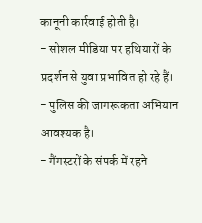कानूनी कार्रवाई होती है।
- सोशल मीडिया पर हथियारों के प्रदर्शन से युवा प्रभावित हो रहे हैं।
- पुलिस की जागरूकता अभियान आवश्यक है।
- गैंगस्टरों के संपर्क में रहने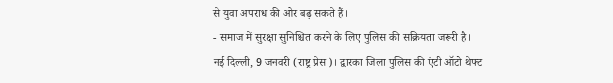से युवा अपराध की ओर बढ़ सकते हैं।
- समाज में सुरक्षा सुनिश्चित करने के लिए पुलिस की सक्रियता जरूरी है।
नई दिल्ली, 9 जनवरी (राष्ट्र प्रेस)। द्वारका जिला पुलिस की एंटी ऑटो थेफ्ट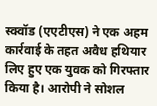स्क्वॉड (एएटीएस) ने एक अहम कार्रवाई के तहत अवैध हथियार लिए हुए एक युवक को गिरफ्तार किया है। आरोपी ने सोशल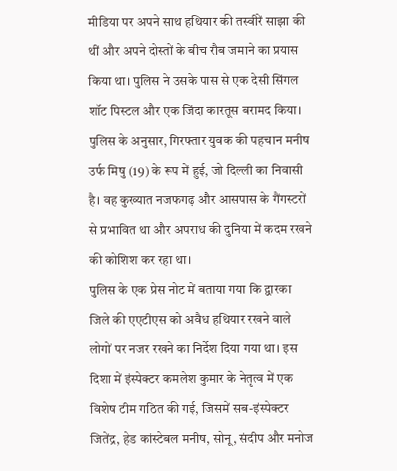मीडिया पर अपने साथ हथियार की तस्वीरें साझा की थीं और अपने दोस्तों के बीच रौब जमाने का प्रयास किया था। पुलिस ने उसके पास से एक देसी सिंगल शॉट पिस्टल और एक जिंदा कारतूस बरामद किया।
पुलिस के अनुसार, गिरफ्तार युवक की पहचान मनीष उर्फ मिषु (19) के रूप में हुई, जो दिल्ली का निवासी है। वह कुख्यात नजफगढ़ और आसपास के गैंगस्टरों से प्रभावित था और अपराध की दुनिया में कदम रखने की कोशिश कर रहा था।
पुलिस के एक प्रेस नोट में बताया गया कि द्वारका जिले की एएटीएस को अवैध हथियार रखने वाले लोगों पर नजर रखने का निर्देश दिया गया था। इस दिशा में इंस्पेक्टर कमलेश कुमार के नेतृत्व में एक विशेष टीम गठित की गई, जिसमें सब-इंस्पेक्टर जितेंद्र, हेड कांस्टेबल मनीष, सोनू, संदीप और मनोज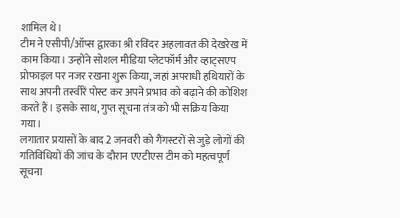शामिल थे।
टीम ने एसीपी/ऑप्स द्वारका श्री रविंदर अहलावत की देखरेख में काम किया। उन्होंने सोशल मीडिया प्लेटफॉर्म और व्हाट्सएप प्रोफाइल पर नजर रखना शुरू किया, जहां अपराधी हथियारों के साथ अपनी तस्वीरें पोस्ट कर अपने प्रभाव को बढ़ाने की कोशिश करते हैं। इसके साथ, गुप्त सूचना तंत्र को भी सक्रिय किया गया।
लगातार प्रयासों के बाद 2 जनवरी को गैंगस्टरों से जुड़े लोगों की गतिविधियों की जांच के दौरान एएटीएस टीम को महत्वपूर्ण सूचना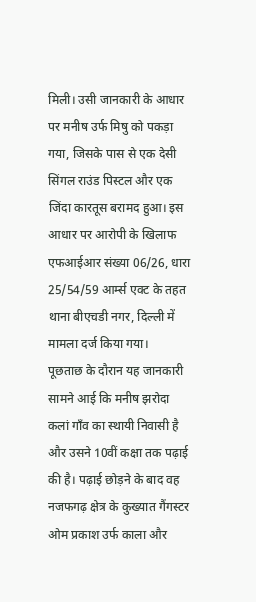मिली। उसी जानकारी के आधार पर मनीष उर्फ मिषु को पकड़ा गया, जिसके पास से एक देसी सिंगल राउंड पिस्टल और एक जिंदा कारतूस बरामद हुआ। इस आधार पर आरोपी के खिलाफ एफआईआर संख्या 06/26, धारा 25/54/59 आर्म्स एक्ट के तहत थाना बीएचडी नगर, दिल्ली में मामला दर्ज किया गया।
पूछताछ के दौरान यह जानकारी सामने आई कि मनीष झरोदा कलां गाँव का स्थायी निवासी है और उसने 10वीं कक्षा तक पढ़ाई की है। पढ़ाई छोड़ने के बाद वह नजफगढ़ क्षेत्र के कुख्यात गैंगस्टर ओम प्रकाश उर्फ काला और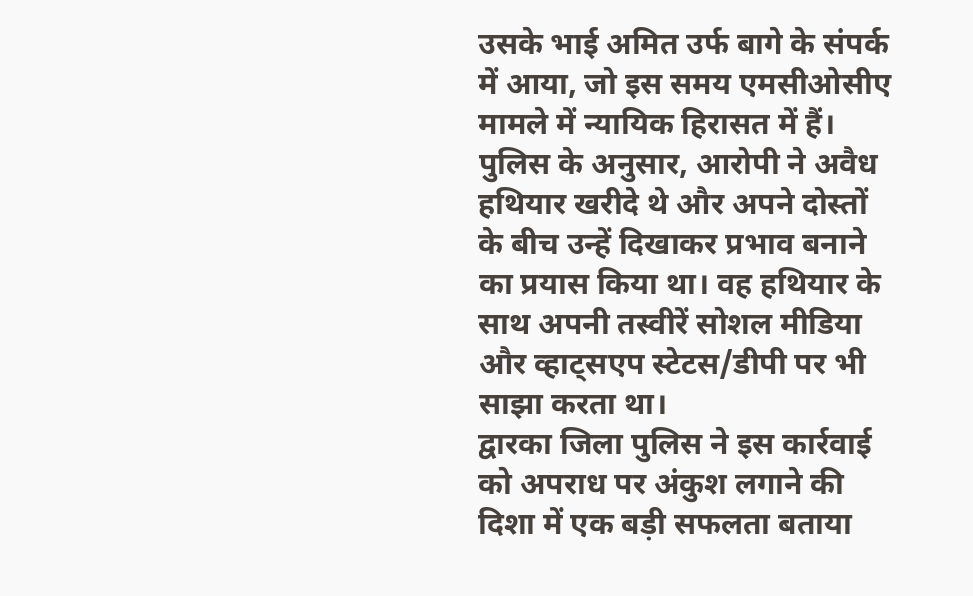उसके भाई अमित उर्फ बागे के संपर्क में आया, जो इस समय एमसीओसीए मामले में न्यायिक हिरासत में हैं। पुलिस के अनुसार, आरोपी ने अवैध हथियार खरीदे थे और अपने दोस्तों के बीच उन्हें दिखाकर प्रभाव बनाने का प्रयास किया था। वह हथियार के साथ अपनी तस्वीरें सोशल मीडिया और व्हाट्सएप स्टेटस/डीपी पर भी साझा करता था।
द्वारका जिला पुलिस ने इस कार्रवाई को अपराध पर अंकुश लगाने की दिशा में एक बड़ी सफलता बताया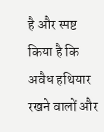है और स्पष्ट किया है कि अवैध हथियार रखने वालों और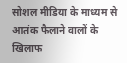सोशल मीडिया के माध्यम से आतंक फैलाने वालों के खिलाफ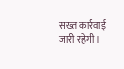सख्त कार्रवाई जारी रहेगी।